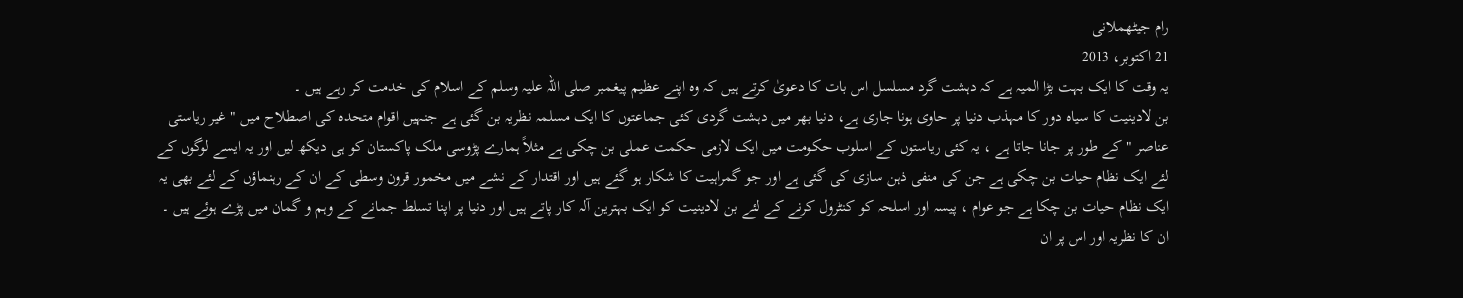رام جیٹھملانی
21 اکتوبر، 2013
یہ وقت کا ایک بہت بڑا المیہ ہے کہ دہشت گرد مسلسل اس بات کا دعویٰ کرتے ہیں کہ وہ اپنے عظیم پیغمبر صلی اللہ علیہ وسلم کے اسلام کی خدمت کر رہے ہیں ۔
بن لادینیت کا سیاہ دور کا مہذب دنیا پر حاوی ہونا جاری ہے، دنیا بھر میں دہشت گردی کئی جماعتوں کا ایک مسلمہ نظریہ بن گئی ہے جنہیں اقوام متحدہ کی اصطلاح میں " غیر ریاستی عناصر " کے طور پر جانا جاتا ہے ، یہ کئی ریاستوں کے اسلوب حکومت میں ایک لازمی حکمت عملی بن چکی ہے مثلاً ہمارے پڑوسی ملک پاکستان کو ہی دیکھ لیں اور یہ ایسے لوگوں کے لئے ایک نظام حیات بن چکی ہے جن کی منفی ذہن سازی کی گئی ہے اور جو گمراہیت کا شکار ہو گئے ہیں اور اقتدار کے نشے میں مخمور قرون وسطی کے ان کے رہنماؤں کے لئے بھی یہ ایک نظام حیات بن چکا ہے جو عوام ، پیسہ اور اسلحہ کو کنٹرول کرنے کے لئے بن لادینیت کو ایک بہترین آلہ کار پاتے ہیں اور دنیا پر اپنا تسلط جمانے کے وہم و گمان میں پڑے ہوئے ہیں ۔ ان کا نظریہ اور اس پر ان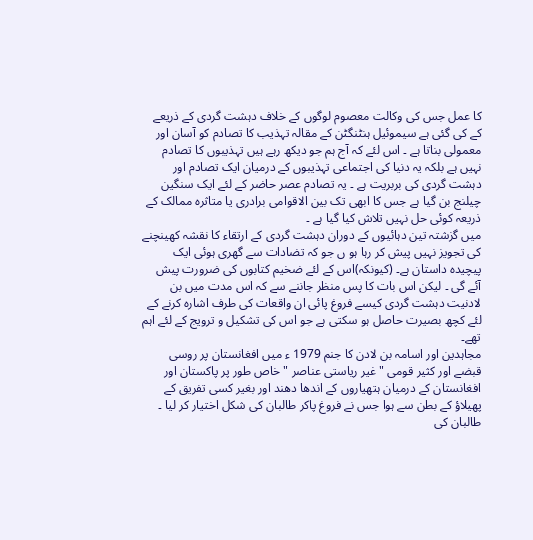کا عمل جس کی وکالت معصوم لوگوں کے خلاف دہشت گردی کے ذریعے کے کی گئی ہے سیموئیل ہنٹنگٹن کے مقالہ تہذیب کا تصادم کو آسان اور معمولی بناتا ہے ۔ اس لئے کہ آج ہم جو دیکھ رہے ہیں تہذیبوں کا تصادم نہیں ہے بلکہ یہ دنیا کی اجتماعی تہذیبوں کے درمیان ایک تصادم اور دہشت گردی کی بربریت ہے ۔ یہ تصادم عصر حاضر کے لئے ایک سنگین چیلنج بن گیا ہے جس کا ابھی تک بین الاقوامی برادری یا متاثرہ ممالک کے ذریعہ کوئی حل نہیں تلاش کیا گیا ہے ۔
میں گزشتہ تین دہائیوں کے دوران دہشت گردی کے ارتقاء کا نقشہ کھینچنے کی تجویز نہیں پیش کر رہا ہو ں جو کہ تضادات سے گھری ہوئی ایک پیچیدہ داستان ہے۔ (کیونکہ)اس کے لئے ضخیم کتابوں کی ضرورت پیش آئے گی ۔ لیکن اس بات کا پس منظر جاننے سے کہ اس مدت میں بن لادنیت دہشت گردی کیسے فروغ پائی ان واقعات کی طرف اشارہ کرنے کے لئے کچھ بصیرت حاصل ہو سکتی ہے جو اس کی تشکیل و ترویج کے لئے اہم تھے۔
مجاہدین اور اسامہ بن لادن کا جنم 1979 ء میں افغانستان پر روسی قبضے اور کثیر قومی " غیر ریاستی عناصر " خاص طور پر پاکستان اور افغانستان کے درمیان ہتھیاروں کے اندھا دھند اور بغیر کسی تفریق کے پھیلاؤ کے بطن سے ہوا جس نے فروغ پاکر طالبان کی شکل اختیار کر لیا ۔ طالبان کی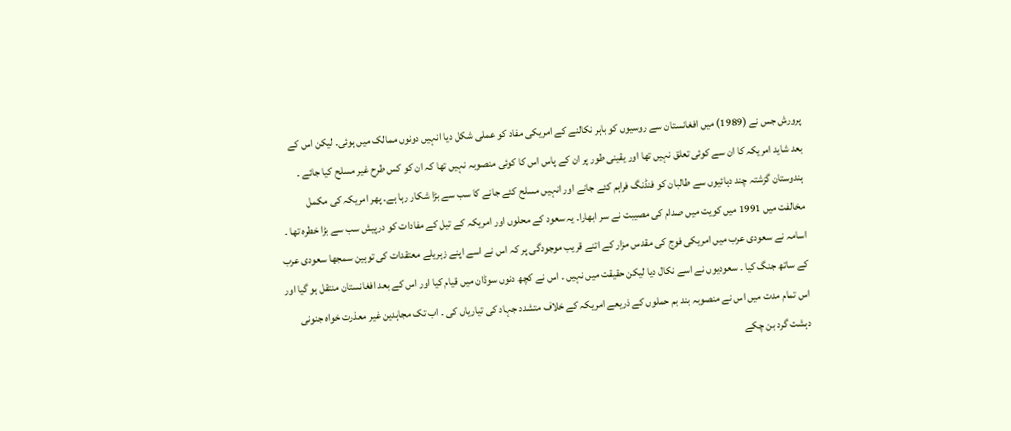پرورش جس نے (1989) میں افغانستان سے روسیوں کو باہر نکالنے کے امریکی مفاد کو عملی شکل دیا انہیں دونوں ممالک میں ہوئی۔ لیکن اس کے بعد شاید امریکہ کا ان سے کوئی تعلق نہیں تھا اور یقینی طور پر ان کے پاس اس کا کوئی منصوبہ نہیں تھا کہ ان کو کس طرح غیر مسلح کیا جائے ۔ ہندوستان گزشتہ چند دہائیوں سے طالبان کو فنڈنگ فراہم کئے جانے اور انہیں مسلح کئے جانے کا سب سے بڑا شکار رہا ہے۔ پھر امریکہ کی مکمل مخالفت میں 1991 میں کویت میں صدام کی مصیبت نے سر ابھارا۔ یہ سعود کے محلوں اور امریکہ کے تیل کے مفادات کو درپیش سب سے بڑا خطرہ تھا ۔ اسامہ نے سعودی عرب میں امریکی فوج کی مقدس مزار کے اتنے قریب موجودگی پر کہ اس نے اسے اپنے زہریلے معتقدات کی توہین سمجھا سعودی عرب کے ساتھ جنگ کیا ۔ سعودیوں نے اسے نکال دیا لیکن حقیقت میں نہیں ۔ اس نے کچھ دنوں سوڈان میں قیام کیا اور اس کے بعد افغانستان منتقل ہو گیا اور اس تمام مدت میں اس نے منصوبہ بند بم حملوں کے ذریعے امریکہ کے خلاف متشدد جہاد کی تیاریاں کی ۔ اب تک مجاہدین غیر معذرت خواہ جنونی دہشت گرد بن چکے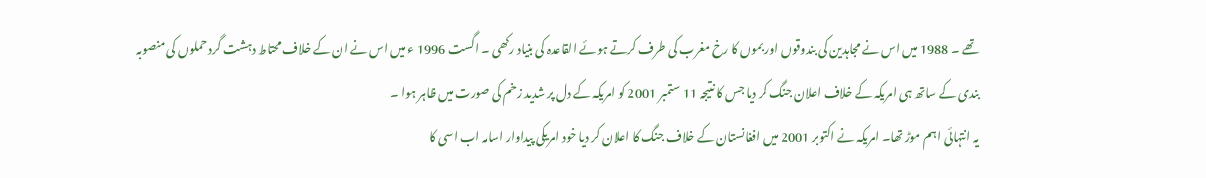تھے ۔ 1988 میں اس نے مجاہدین کی بندوقوں اور بموں کا رخ مغرب کی طرف کرتے ہوئے القاعدہ کی بنیاد رکھی ۔ اگست 1996 ء میں اس نے ان کے خلاف محتاط دہشت گرد حملوں کی منصوبہ بندی کے ساتھ ہی امریکہ کے خلاف اعلان جنگ کر دیا جس کا نتیجہ 11 ستمبر 2001 کو امریکہ کے دل پر شدید زخم کی صورت میں ظاہر ہوا ۔
یہ انتہائی اہم موڑ تھا۔ امریکہ نے اکتوبر 2001 میں افغانستان کے خلاف جنگ کا اعلان کر دیا خود امریکی پیداوار اسامہ اب اسی کا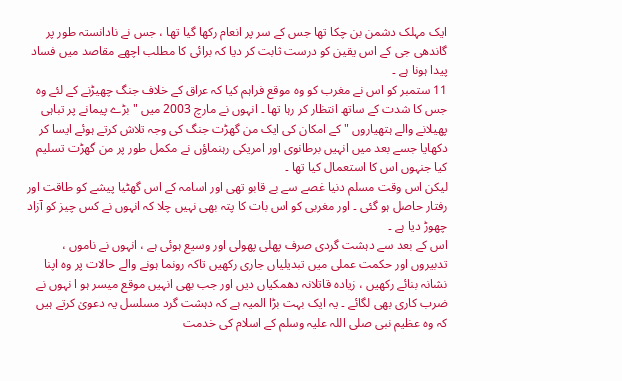ایک مہلک دشمن بن چکا تھا جس کے سر پر انعام رکھا گیا تھا ، جس نے نادانستہ طور پر گاندھی جی کے اس یقین کو درست ثابت کر دیا کہ برائی کا مطلب اچھے مقاصد میں فساد پیدا ہونا ہے ۔
11 ستمبر کو اس نے مغرب کو وہ موقع فراہم کیا کہ عراق کے خلاف جنگ چھیڑنے کے لئے وہ جس کا شدت کے ساتھ انتظار کر رہا تھا ۔ انہوں نے مارچ 2003 میں " بڑے پیمانے پر تباہی پھیلانے والے ہتھیاروں " کے امکان کی ایک من گھڑت جنگ کی وجہ تلاش کرتے ہوئے ایسا کر دکھایا جسے بعد میں انہیں برطانوی اور امریکی رہنماؤں نے مکمل طور پر من گھڑت تسلیم کیا جنہوں اس کا استعمال کیا تھا ۔
لیکن اس وقت مسلم دنیا غصے سے بے قابو تھی اور اسامہ کے اس گھٹیا پیشے کو طاقت اور رفتار حاصل ہو گئی ۔ اور مغربی کو اس بات کا پتہ بھی نہیں چلا کہ انہوں نے کس چیز کو آزاد چھوڑ دیا ہے ۔
اس کے بعد سے دہشت گردی صرف پھلی پھولی اور وسیع ہوئی ہے ، انہوں نے ناموں ، تدبیروں اور حکمت عملی میں تبدیلیاں جاری رکھیں تاکہ رونما ہونے والے حالات پر وہ اپنا نشانہ بنائے رکھیں ، زیادہ قاتلانہ دھمکیاں دیں اور جب بھی انہیں موقع میسر ہو ا نہوں نے ضرب کاری بھی لگائے ۔ یہ ایک بہت بڑا المیہ ہے کہ دہشت گرد مسلسل یہ دعویٰ کرتے ہیں کہ وہ عظیم نبی صلی اللہ علیہ وسلم کے اسلام کی خدمت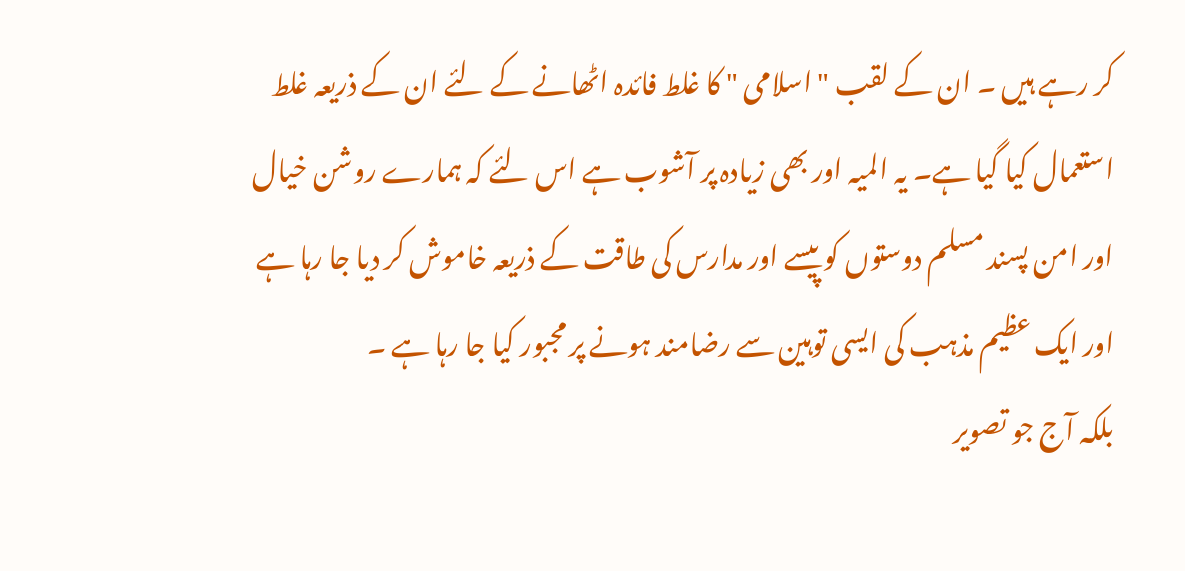کر رہے ہیں ۔ ان کے لقب "اسلامی " کا غلط فائدہ اٹھانے کے لئے ان کے ذریعہ غلط استعمال کیا گیا ہے۔ یہ المیہ اور بھی زیادہ پر آشوب ہے اس لئے کہ ہمارے روشن خیال اور امن پسند مسلم دوستوں کو پیسے اور مدارس کی طاقت کے ذریعہ خاموش کر دیا جا رہا ہے اور ایک عظیم مذہب کی ایسی توہین سے رضامند ہونے پر مجبور کیا جا رہا ہے ۔
بلکہ آج جو تصویر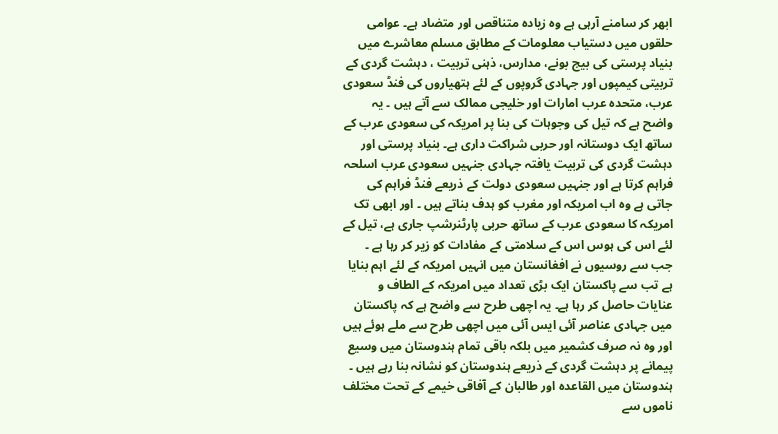ابھر کر سامنے آرہی ہے وہ زیادہ متناقص اور متضاد ہے۔ عوامی حلقوں میں دستیاب معلومات کے مطابق مسلم معاشرے میں بنیاد پرستی کی بیج بونے، مدارس، ذہنی تربیت ، دہشت گردی کے تربیتی کیمپوں اور جہادی گروپوں کے لئے ہتھیاروں کی فنڈ سعودی عرب، متحدہ عرب امارات اور خلیجی ممالک سے آتے ہیں ۔ یہ واضح ہے کہ تیل کی وجوہات کی بنا پر امریکہ کی سعودی عرب کے ساتھ ایک دوستانہ اور حربی شراکت داری ہے۔ بنیاد پرستی اور دہشت گردی کی تربیت یافتہ جہادی جنہیں سعودی عرب اسلحہ فراہم کرتا ہے اور جنہیں سعودی دولت کے ذریعے فنڈ فراہم کی جاتی ہے وہ اب امریکہ اور مغرب کو ہدف بناتے ہیں ۔ اور ابھی تک امریکہ کا سعودی عرب کے ساتھ حربی پارٹنرشپ جاری ہے، تیل کے لئے اس کی ہوس اس کے سلامتی کے مفادات کو زیر کر رہا ہے ۔
جب سے روسیوں نے افغانستان میں انہیں امریکہ کے لئے اہم بنایا ہے تب سے پاکستان ایک بڑی تعداد میں امریکہ کے الطاف و عنایات حاصل کر رہا ہے۔ یہ اچھی طرح سے واضح ہے کہ پاکستان میں جہادی عناصر آئی ایس آئی میں اچھی طرح سے ملے ہوئے ہیں اور وہ نہ صرف کشمیر میں بلکہ باقی تمام ہندوستان میں وسیع پیمانے پر دہشت گردی کے ذریعے ہندوستان کو نشانہ بنا رہے ہیں ۔ ہندوستان میں القاعدہ اور طالبان کے آفاقی خیمے کے تحت مختلف ناموں سے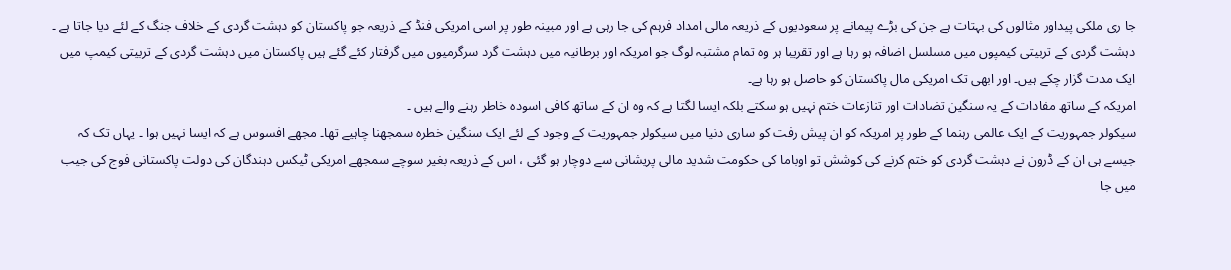جا ری ملکی پیداور مثالوں کی بہتات ہے جن کی بڑے پیمانے پر سعودیوں کے ذریعہ مالی امداد فرہم کی جا رہی ہے اور مبینہ طور پر اسی امریکی فنڈ کے ذریعہ جو پاکستان کو دہشت گردی کے خلاف جنگ کے لئے دیا جاتا ہے ۔ دہشت گردی کے تربیتی کیمپوں میں مسلسل اضافہ ہو رہا ہے اور تقریبا ہر وہ تمام مشتبہ لوگ جو امریکہ اور برطانیہ میں دہشت گرد سرگرمیوں میں گرفتار کئے گئے ہیں پاکستان میں دہشت گردی کے تربیتی کیمپ میں ایک مدت گزار چکے ہیں۔ اور ابھی تک امریکی مال پاکستان کو حاصل ہو رہا ہے۔
امریکہ کے ساتھ مفادات کے یہ سنگین تضادات اور تنازعات ختم نہیں ہو سکتے بلکہ ایسا لگتا ہے کہ وہ ان کے ساتھ کافی اسودہ خاطر رہنے والے ہیں ۔
سیکولر جمہوریت کے ایک عالمی رہنما کے طور پر امریکہ کو ان پیش رفت کو ساری دنیا میں سیکولر جمہوریت کے وجود کے لئے ایک سنگین خطرہ سمجھنا چاہیے تھا۔ مجھے افسوس ہے کہ ایسا نہیں ہوا ۔ یہاں تک کہ جیسے ہی ان کے ڈرون نے دہشت گردی کو ختم کرنے کی کوشش تو اوباما کی حکومت شدید مالی پریشانی سے دوچار ہو گئی ، اس کے ذریعہ بغیر سوچے سمجھے امریکی ٹیکس دہندگان کی دولت پاکستانی فوج کی جیب میں جا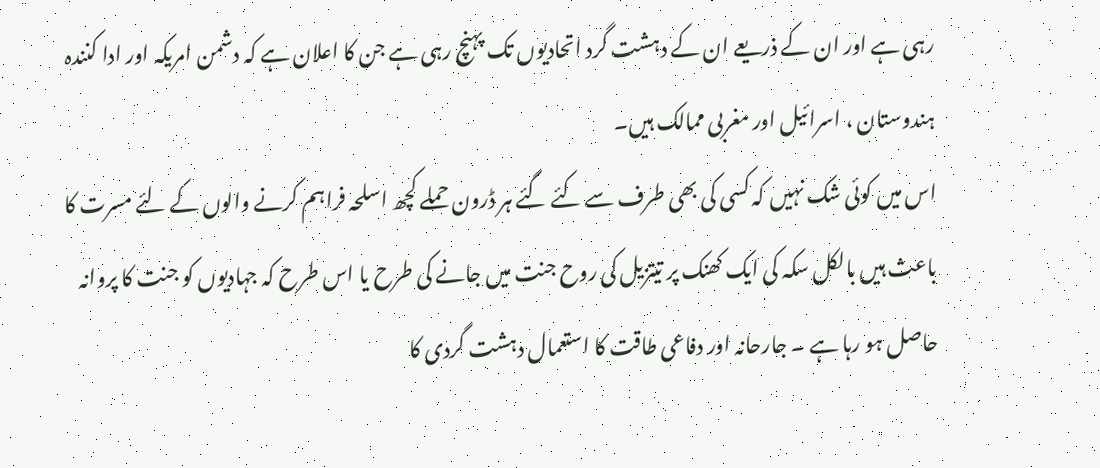رہی ہے اور ان کے ذریعے ان کے دہشت گرد اتحادیوں تک پہنچ رہی ہے جن کا اعلان ہے کہ دشمن امریکہ اور ادا کنندہ ہندوستان ، اسرائیل اور مغربی ممالک ہیں۔
اس میں کوئی شک نہیں کہ کسی کی بھی طرف سے کئے گئے ہر ڈرون حملے کچھ اسلحہ فراہم کرنے والوں کے لئے مسرت کا باعث ہیں بالکل سکہ کی ایک کھنک پر تیتزیل کی روح جنت میں جانے کی طرح یا اس طرح کہ جہادیوں کو جنت کا پروانہ حاصل ہو رہا ہے ۔ جارحانہ اور دفاعی طاقت کا استعمال دہشت گردی کا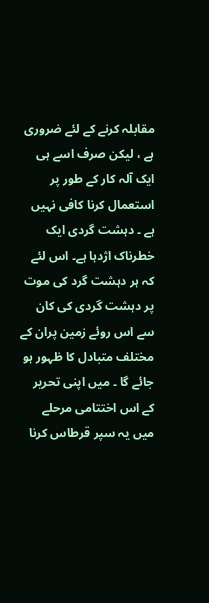مقابلہ کرنے کے لئے ضروری ہے ، لیکن صرف اسے ہی ایک آلہ کار کے طور پر استعمال کرنا کافی نہیں ہے ۔ دہشت گردی ایک خطرناک اژدہا ہے۔ اس لئے کہ ہر دہشت گرد کی موت پر دہشت گردی کی کان سے اس روئے زمین پران کے مختلف متبادل کا ظہور ہو جائے گا ۔ میں اپنی تحریر کے اس اختتامی مرحلے میں یہ سپر قرطاس کرنا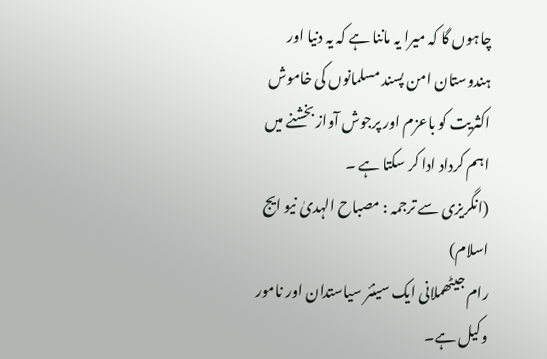چاہوں گا کہ میرا یہ ماننا ہے کہ یہ دنیا اور ہندوستان امن پسند مسلمانوں کی خاموش اکثریت کو باعزم اور پرجوش آواز بخشنے میں اہم کرداد ادا کر سکتا ہے ۔
(انگریزی سے ترجمہ : مصباح الہدیٰ نیو ایج اسلام)
رام جیٹھملانی ایک سینئر سیاستدان اور نامور وکیل ہے۔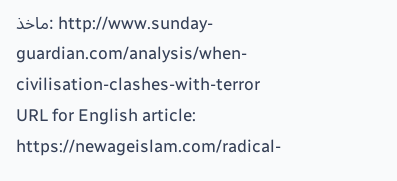ماخذ: http://www.sunday-guardian.com/analysis/when-civilisation-clashes-with-terror
URL for English article: https://newageislam.com/radical-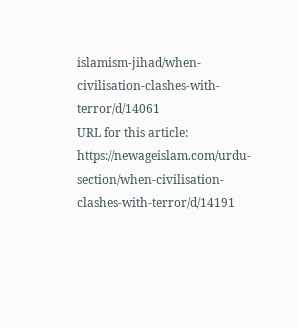islamism-jihad/when-civilisation-clashes-with-terror/d/14061
URL for this article: https://newageislam.com/urdu-section/when-civilisation-clashes-with-terror/d/14191